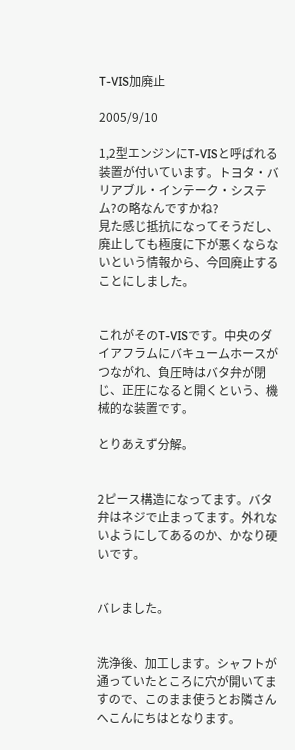T-VIS加廃止

2005/9/10

1,2型エンジンにT-VISと呼ばれる装置が付いています。トヨタ・バリアブル・インテーク・システム?の略なんですかね?
見た感じ抵抗になってそうだし、廃止しても極度に下が悪くならないという情報から、今回廃止することにしました。


これがそのT-VISです。中央のダイアフラムにバキュームホースがつながれ、負圧時はバタ弁が閉じ、正圧になると開くという、機械的な装置です。

とりあえず分解。


2ピース構造になってます。バタ弁はネジで止まってます。外れないようにしてあるのか、かなり硬いです。


バレました。


洗浄後、加工します。シャフトが通っていたところに穴が開いてますので、このまま使うとお隣さんへこんにちはとなります。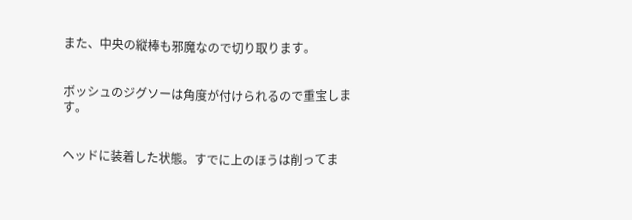また、中央の縦棒も邪魔なので切り取ります。


ボッシュのジグソーは角度が付けられるので重宝します。


ヘッドに装着した状態。すでに上のほうは削ってま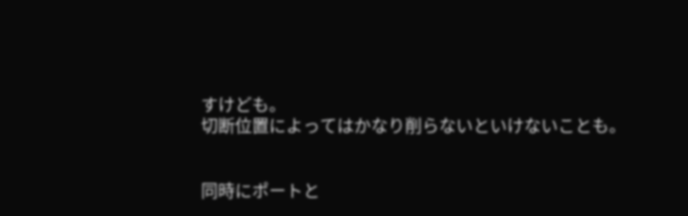すけども。
切断位置によってはかなり削らないといけないことも。


同時にポートと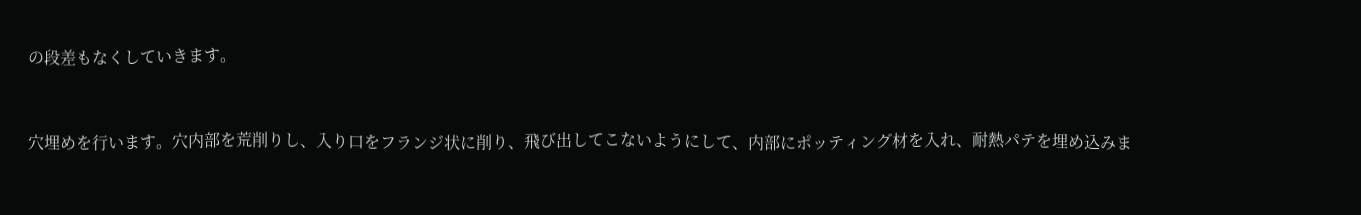の段差もなくしていきます。


穴埋めを行います。穴内部を荒削りし、入り口をフランジ状に削り、飛び出してこないようにして、内部にポッティング材を入れ、耐熱パテを埋め込みま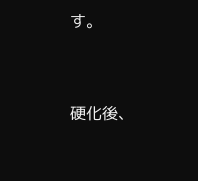す。


硬化後、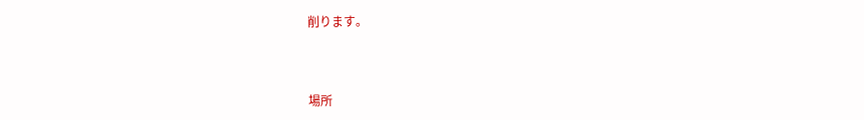削ります。



場所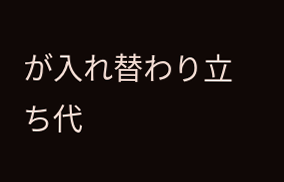が入れ替わり立ち代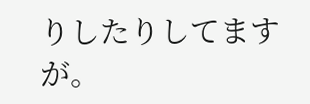りしたりしてますが。